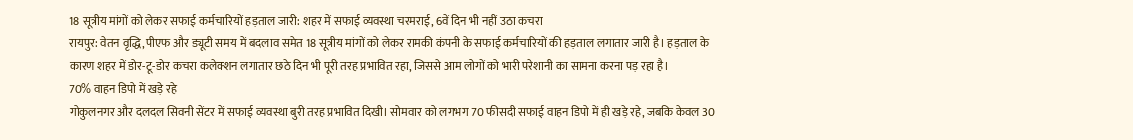18 सूत्रीय मांगों को लेकर सफाई कर्मचारियों हड़ताल जारी: शहर में सफाई व्यवस्था चरमराई, 6वें दिन भी नहीं उठा कचरा
रायपुर: वेतन वृद्धि, पीएफ और ड्यूटी समय में बदलाव समेत 18 सूत्रीय मांगों को लेकर रामकी कंपनी के सफाई कर्मचारियों की हड़ताल लगातार जारी है। हड़ताल के कारण शहर में डोर-टू-डोर कचरा कलेक्शन लगातार छठे दिन भी पूरी तरह प्रभावित रहा, जिससे आम लोगों को भारी परेशानी का सामना करना पड़ रहा है।
70% वाहन डिपो में खड़े रहे
गोकुलनगर और दलदल सिवनी सेंटर में सफाई व्यवस्था बुरी तरह प्रभावित दिखी। सोमवार को लगभग 70 फीसदी सफाई वाहन डिपो में ही खड़े रहे, जबकि केवल 30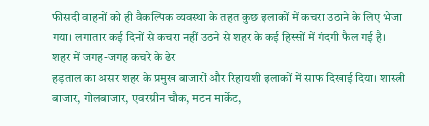फीसदी वाहनों को ही वैकल्पिक व्यवस्था के तहत कुछ इलाकों में कचरा उठाने के लिए भेजा गया। लगातार कई दिनों से कचरा नहीं उठने से शहर के कई हिस्सों में गंदगी फैल गई है।
शहर में जगह-जगह कचरे के ढेर
हड़ताल का असर शहर के प्रमुख बाजारों और रिहायशी इलाकों में साफ दिखाई दिया। शास्त्री बाजार, गोलबाजार, एवरग्रीन चौक, मटन मार्केट,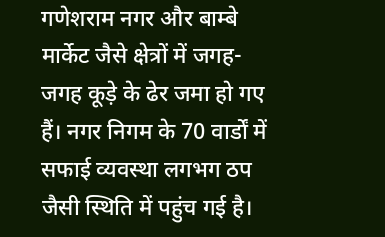गणेशराम नगर और बाम्बे मार्केट जैसे क्षेत्रों में जगह-जगह कूड़े के ढेर जमा हो गए हैं। नगर निगम के 70 वार्डों में सफाई व्यवस्था लगभग ठप जैसी स्थिति में पहुंच गई है।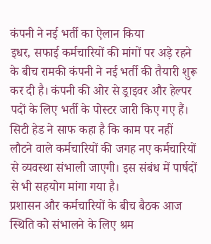कंपनी ने नई भर्ती का ऐलान किया
इधर, सफाई कर्मचारियों की मांगों पर अड़े रहने के बीच रामकी कंपनी ने नई भर्ती की तैयारी शुरू कर दी है। कंपनी की ओर से ड्राइवर और हेल्पर पदों के लिए भर्ती के पोस्टर जारी किए गए हैं। सिटी हेड ने साफ कहा है कि काम पर नहीं लौटने वाले कर्मचारियों की जगह नए कर्मचारियों से व्यवस्था संभाली जाएगी। इस संबंध में पार्षदों से भी सहयोग मांगा गया है।
प्रशासन और कर्मचारियों के बीच बैठक आज
स्थिति को संभालने के लिए श्रम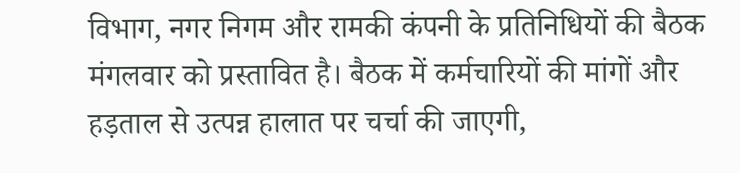विभाग, नगर निगम और रामकी कंपनी के प्रतिनिधियों की बैठक मंगलवार को प्रस्तावित है। बैठक में कर्मचारियों की मांगों और हड़ताल से उत्पन्न हालात पर चर्चा की जाएगी,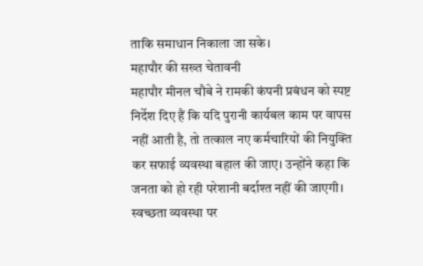ताकि समाधान निकाला जा सके।
महापौर की सख्त चेतावनी
महापौर मीनल चौबे ने रामकी कंपनी प्रबंधन को स्पष्ट निर्देश दिए हैं कि यदि पुरानी कार्यबल काम पर वापस नहीं आती है, तो तत्काल नए कर्मचारियों की नियुक्ति कर सफाई व्यवस्था बहाल की जाए। उन्होंने कहा कि जनता को हो रही परेशानी बर्दाश्त नहीं की जाएगी।
स्वच्छता व्यवस्था पर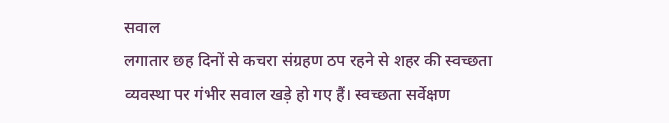सवाल
लगातार छह दिनों से कचरा संग्रहण ठप रहने से शहर की स्वच्छता व्यवस्था पर गंभीर सवाल खड़े हो गए हैं। स्वच्छता सर्वेक्षण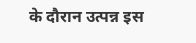के दौरान उत्पन्न इस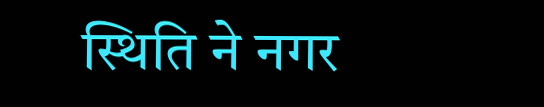स्थिति ने नगर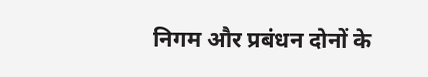निगम और प्रबंधन दोनों के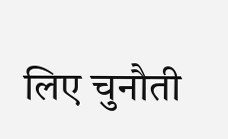लिए चुनौती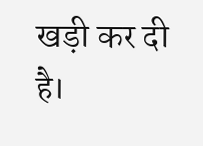खड़ी कर दी है।